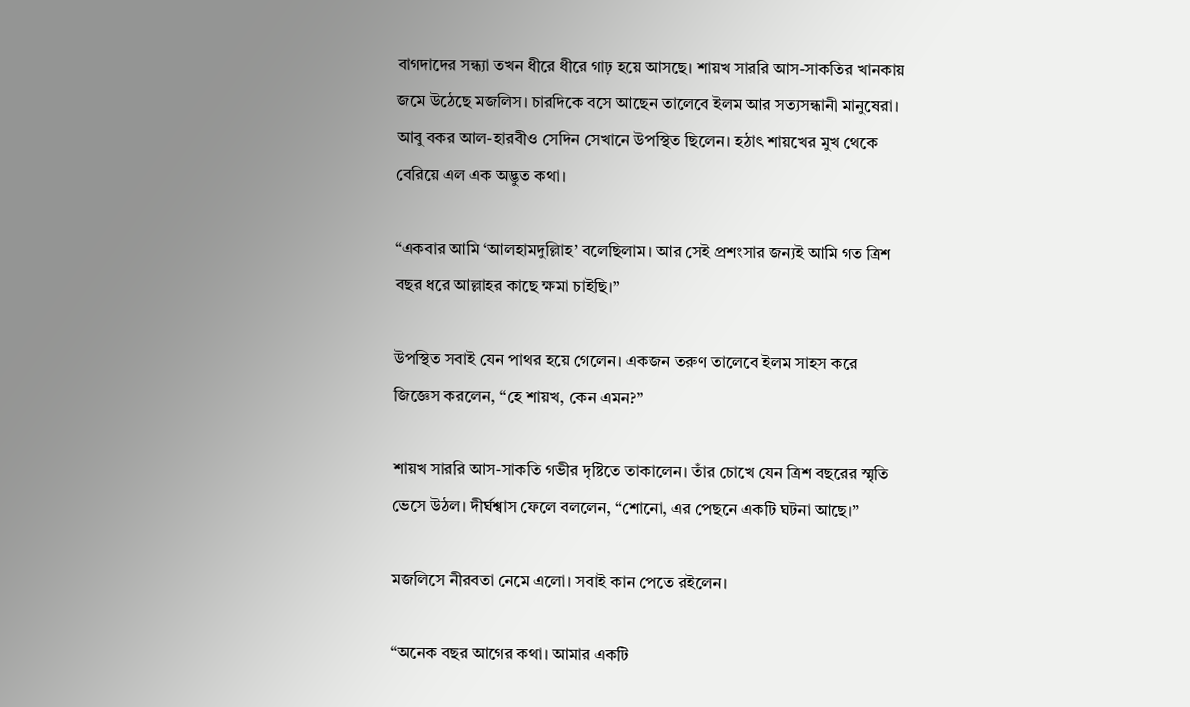বাগদাদের সন্ধ্যা তখন ধীরে ধীরে গাঢ় হয়ে আসছে। শায়খ সাররি আস-সাকতির খানকায় জমে উঠেছে মজলিস। চারদিকে বসে আছেন তালেবে ইলম আর সত্যসন্ধানী মানুষেরা। আবু বকর আল-হারবীও সেদিন সেখানে উপস্থিত ছিলেন। হঠাৎ শায়খের মুখ থেকে বেরিয়ে এল এক অদ্ভুত কথা।

“একবার আমি ‘আলহামদুল্লিাহ’ বলেছিলাম। আর সেই প্রশংসার জন্যই আমি গত ত্রিশ বছর ধরে আল্লাহর কাছে ক্ষমা চাইছি।”

উপস্থিত সবাই যেন পাথর হয়ে গেলেন। একজন তরুণ তালেবে ইলম সাহস করে জিজ্ঞেস করলেন, “হে শায়খ, কেন এমন?”

শায়খ সাররি আস-সাকতি গভীর দৃষ্টিতে তাকালেন। তাঁর চোখে যেন ত্রিশ বছরের স্মৃতি ভেসে উঠল। দীর্ঘশ্বাস ফেলে বললেন, “শোনো, এর পেছনে একটি ঘটনা আছে।”

মজলিসে নীরবতা নেমে এলো। সবাই কান পেতে রইলেন।

“অনেক বছর আগের কথা। আমার একটি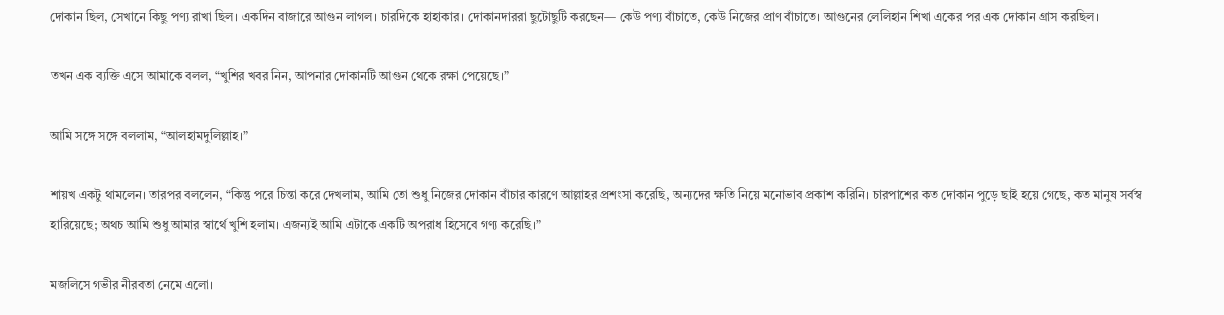দোকান ছিল, সেখানে কিছু পণ্য রাখা ছিল। একদিন বাজারে আগুন লাগল। চারদিকে হাহাকার। দোকানদাররা ছুটোছুটি করছেন— কেউ পণ্য বাঁচাতে, কেউ নিজের প্রাণ বাঁচাতে। আগুনের লেলিহান শিখা একের পর এক দোকান গ্রাস করছিল।

তখন এক ব্যক্তি এসে আমাকে বলল, “খুশির খবর নিন, আপনার দোকানটি আগুন থেকে রক্ষা পেয়েছে।”

আমি সঙ্গে সঙ্গে বললাম, “আলহামদুলিল্লাহ।”

শায়খ একটু থামলেন। তারপর বললেন, “কিন্তু পরে চিন্তা করে দেখলাম, আমি তো শুধু নিজের দোকান বাঁচার কারণে আল্লাহর প্রশংসা করেছি, অন্যদের ক্ষতি নিয়ে মনোভাব প্রকাশ করিনি। চারপাশের কত দোকান পুড়ে ছাই হয়ে গেছে, কত মানুষ সর্বস্ব হারিয়েছে; অথচ আমি শুধু আমার স্বার্থে খুশি হলাম। এজন্যই আমি এটাকে একটি অপরাধ হিসেবে গণ্য করেছি।”

মজলিসে গভীর নীরবতা নেমে এলো।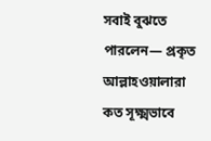সবাই বুঝতে পারলেন— প্রকৃত আল্লাহওয়ালারা কত সূক্ষ্মভাবে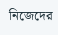নিজেদের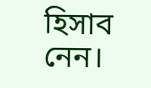হিসাব নেন।